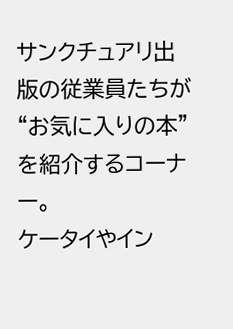サンクチュアリ出版の従業員たちが“お気に入りの本”を紹介するコーナー。
ケータイやイン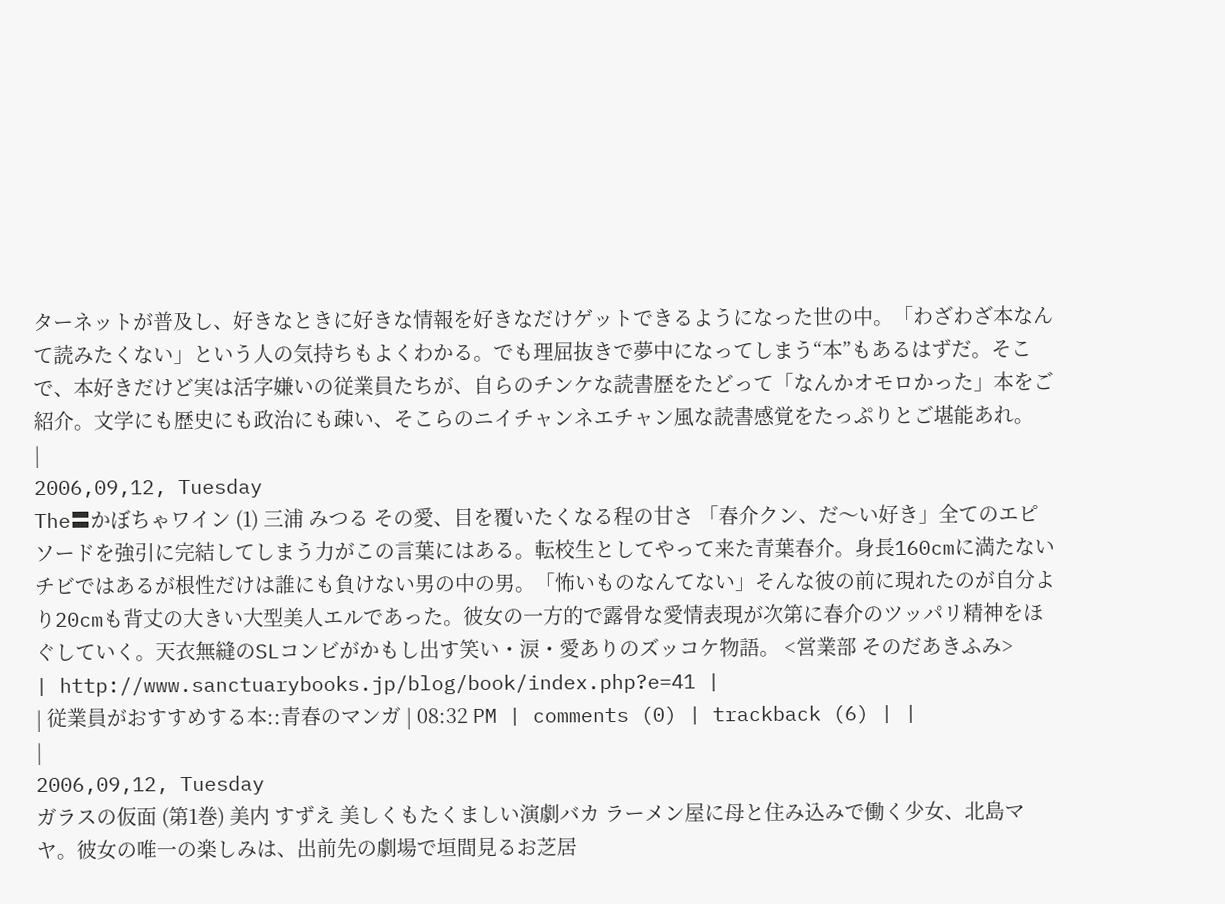ターネットが普及し、好きなときに好きな情報を好きなだけゲットできるようになった世の中。「わざわざ本なんて読みたくない」という人の気持ちもよくわかる。でも理屈抜きで夢中になってしまう“本”もあるはずだ。そこで、本好きだけど実は活字嫌いの従業員たちが、自らのチンケな読書歴をたどって「なんかオモロかった」本をご紹介。文学にも歴史にも政治にも疎い、そこらのニイチャンネエチャン風な読書感覚をたっぷりとご堪能あれ。
|
2006,09,12, Tuesday
The〓かぼちゃワイン (1) 三浦 みつる その愛、目を覆いたくなる程の甘さ 「春介クン、だ〜い好き」全てのエピソードを強引に完結してしまう力がこの言葉にはある。転校生としてやって来た青葉春介。身長160cmに満たないチビではあるが根性だけは誰にも負けない男の中の男。「怖いものなんてない」そんな彼の前に現れたのが自分より20cmも背丈の大きい大型美人エルであった。彼女の一方的で露骨な愛情表現が次第に春介のツッパリ精神をほぐしていく。天衣無縫のSLコンビがかもし出す笑い・涙・愛ありのズッコケ物語。 <営業部 そのだあきふみ>
| http://www.sanctuarybooks.jp/blog/book/index.php?e=41 |
| 従業員がおすすめする本::青春のマンガ | 08:32 PM | comments (0) | trackback (6) | |
|
2006,09,12, Tuesday
ガラスの仮面 (第1巻) 美内 すずえ 美しくもたくましい演劇バカ ラーメン屋に母と住み込みで働く少女、北島マヤ。彼女の唯一の楽しみは、出前先の劇場で垣間見るお芝居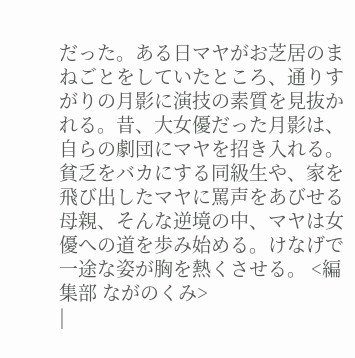だった。ある日マヤがお芝居のまねごとをしていたところ、通りすがりの月影に演技の素質を見抜かれる。昔、大女優だった月影は、自らの劇団にマヤを招き入れる。貧乏をバカにする同級生や、家を飛び出したマヤに罵声をあびせる母親、そんな逆境の中、マヤは女優への道を歩み始める。けなげで一途な姿が胸を熱くさせる。 <編集部 ながのくみ>
|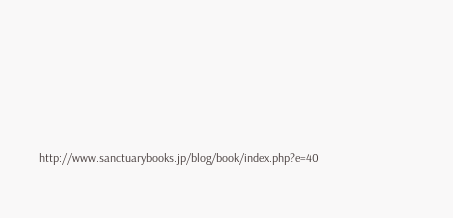http://www.sanctuarybooks.jp/blog/book/index.php?e=40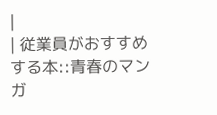|
| 従業員がおすすめする本::青春のマンガ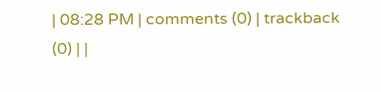| 08:28 PM | comments (0) | trackback (0) | |